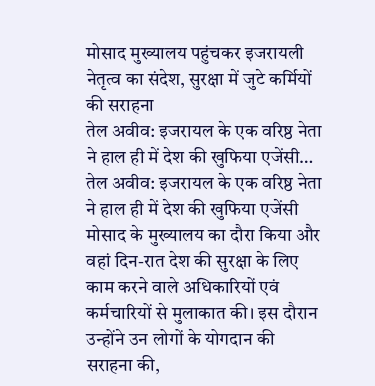मोसाद मुख्यालय पहुंचकर इजरायली नेतृत्व का संदेश, सुरक्षा में जुटे कर्मियों की सराहना
तेल अवीव: इजरायल के एक वरिष्ठ नेता ने हाल ही में देश की खुफिया एजेंसी…
तेल अवीव: इजरायल के एक वरिष्ठ नेता ने हाल ही में देश की खुफिया एजेंसी मोसाद के मुख्यालय का दौरा किया और वहां दिन-रात देश की सुरक्षा के लिए काम करने वाले अधिकारियों एवं कर्मचारियों से मुलाकात की। इस दौरान उन्होंने उन लोगों के योगदान की सराहना की,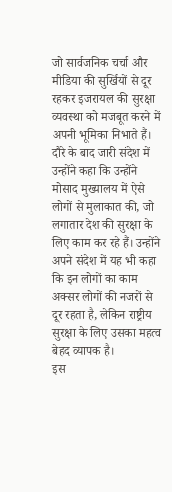जो सार्वजनिक चर्चा और मीडिया की सुर्खियों से दूर रहकर इजरायल की सुरक्षा व्यवस्था को मजबूत करने में अपनी भूमिका निभाते हैं।
दौरे के बाद जारी संदेश में उन्होंने कहा कि उन्होंने मोसाद मुख्यालय में ऐसे लोगों से मुलाकात की, जो लगातार देश की सुरक्षा के लिए काम कर रहे हैं। उन्होंने अपने संदेश में यह भी कहा कि इन लोगों का काम अक्सर लोगों की नजरों से दूर रहता है, लेकिन राष्ट्रीय सुरक्षा के लिए उसका महत्व बेहद व्यापक है।
इस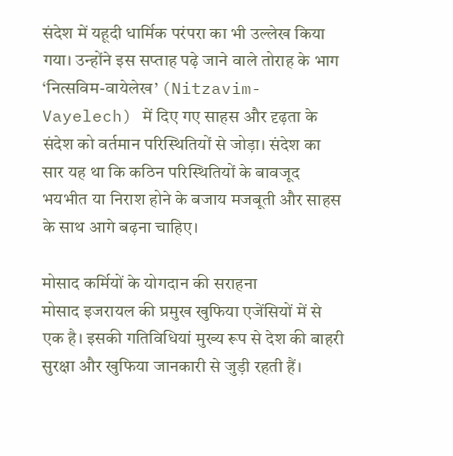संदेश में यहूदी धार्मिक परंपरा का भी उल्लेख किया गया। उन्होंने इस सप्ताह पढ़े जाने वाले तोराह के भाग ‘नित्सविम-वायेलेख’ (Nitzavim-Vayelech) में दिए गए साहस और दृढ़ता के संदेश को वर्तमान परिस्थितियों से जोड़ा। संदेश का सार यह था कि कठिन परिस्थितियों के बावजूद भयभीत या निराश होने के बजाय मजबूती और साहस के साथ आगे बढ़ना चाहिए।

मोसाद कर्मियों के योगदान की सराहना
मोसाद इजरायल की प्रमुख खुफिया एजेंसियों में से एक है। इसकी गतिविधियां मुख्य रूप से देश की बाहरी सुरक्षा और खुफिया जानकारी से जुड़ी रहती हैं।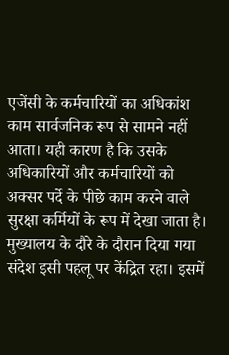एजेंसी के कर्मचारियों का अधिकांश काम सार्वजनिक रूप से सामने नहीं आता। यही कारण है कि उसके अधिकारियों और कर्मचारियों को अक्सर पर्दे के पीछे काम करने वाले सुरक्षा कर्मियों के रूप में देखा जाता है।
मुख्यालय के दौरे के दौरान दिया गया संदेश इसी पहलू पर केंद्रित रहा। इसमें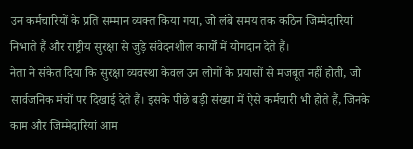उन कर्मचारियों के प्रति सम्मान व्यक्त किया गया, जो लंबे समय तक कठिन जिम्मेदारियां निभाते हैं और राष्ट्रीय सुरक्षा से जुड़े संवेदनशील कार्यों में योगदान देते हैं।
नेता ने संकेत दिया कि सुरक्षा व्यवस्था केवल उन लोगों के प्रयासों से मजबूत नहीं होती, जो सार्वजनिक मंचों पर दिखाई देते हैं। इसके पीछे बड़ी संख्या में ऐसे कर्मचारी भी होते हैं, जिनके काम और जिम्मेदारियां आम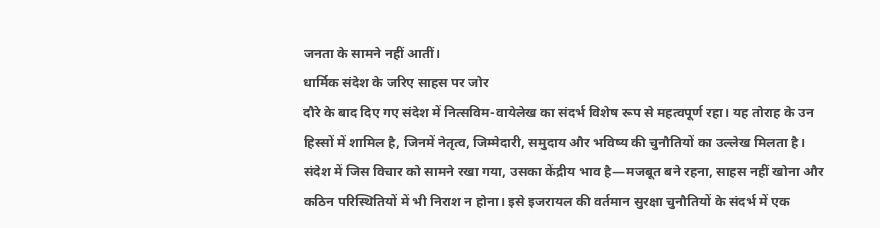जनता के सामने नहीं आतीं।
धार्मिक संदेश के जरिए साहस पर जोर
दौरे के बाद दिए गए संदेश में नित्सविम-वायेलेख का संदर्भ विशेष रूप से महत्वपूर्ण रहा। यह तोराह के उन हिस्सों में शामिल है, जिनमें नेतृत्व, जिम्मेदारी, समुदाय और भविष्य की चुनौतियों का उल्लेख मिलता है।
संदेश में जिस विचार को सामने रखा गया, उसका केंद्रीय भाव है—मजबूत बने रहना, साहस नहीं खोना और कठिन परिस्थितियों में भी निराश न होना। इसे इजरायल की वर्तमान सुरक्षा चुनौतियों के संदर्भ में एक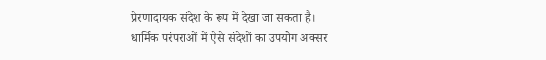प्रेरणादायक संदेश के रूप में देखा जा सकता है।
धार्मिक परंपराओं में ऐसे संदेशों का उपयोग अक्सर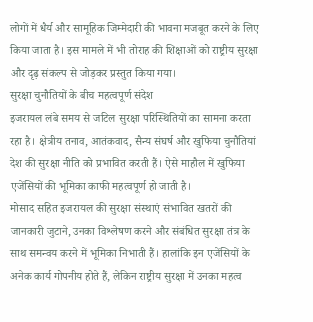लोगों में धैर्य और सामूहिक जिम्मेदारी की भावना मजबूत करने के लिए किया जाता है। इस मामले में भी तोराह की शिक्षाओं को राष्ट्रीय सुरक्षा और दृढ़ संकल्प से जोड़कर प्रस्तुत किया गया।
सुरक्षा चुनौतियों के बीच महत्वपूर्ण संदेश
इजरायल लंबे समय से जटिल सुरक्षा परिस्थितियों का सामना करता रहा है। क्षेत्रीय तनाव, आतंकवाद, सैन्य संघर्ष और खुफिया चुनौतियां देश की सुरक्षा नीति को प्रभावित करती हैं। ऐसे माहौल में खुफिया एजेंसियों की भूमिका काफी महत्वपूर्ण हो जाती है।
मोसाद सहित इजरायल की सुरक्षा संस्थाएं संभावित खतरों की जानकारी जुटाने, उनका विश्लेषण करने और संबंधित सुरक्षा तंत्र के साथ समन्वय करने में भूमिका निभाती हैं। हालांकि इन एजेंसियों के अनेक कार्य गोपनीय होते हैं, लेकिन राष्ट्रीय सुरक्षा में उनका महत्व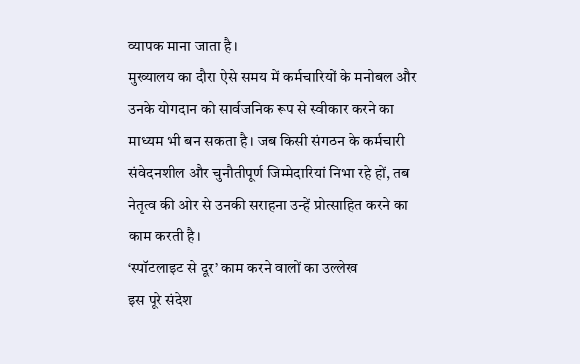व्यापक माना जाता है।
मुख्यालय का दौरा ऐसे समय में कर्मचारियों के मनोबल और उनके योगदान को सार्वजनिक रूप से स्वीकार करने का माध्यम भी बन सकता है। जब किसी संगठन के कर्मचारी संवेदनशील और चुनौतीपूर्ण जिम्मेदारियां निभा रहे हों, तब नेतृत्व की ओर से उनकी सराहना उन्हें प्रोत्साहित करने का काम करती है।
‘स्पॉटलाइट से दूर’ काम करने वालों का उल्लेख
इस पूरे संदेश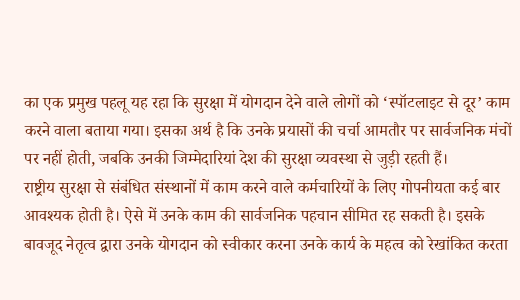का एक प्रमुख पहलू यह रहा कि सुरक्षा में योगदान देने वाले लोगों को ‘स्पॉटलाइट से दूर’ काम करने वाला बताया गया। इसका अर्थ है कि उनके प्रयासों की चर्चा आमतौर पर सार्वजनिक मंचों पर नहीं होती, जबकि उनकी जिम्मेदारियां देश की सुरक्षा व्यवस्था से जुड़ी रहती हैं।
राष्ट्रीय सुरक्षा से संबंधित संस्थानों में काम करने वाले कर्मचारियों के लिए गोपनीयता कई बार आवश्यक होती है। ऐसे में उनके काम की सार्वजनिक पहचान सीमित रह सकती है। इसके बावजूद नेतृत्व द्वारा उनके योगदान को स्वीकार करना उनके कार्य के महत्व को रेखांकित करता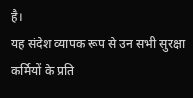है।
यह संदेश व्यापक रूप से उन सभी सुरक्षा कर्मियों के प्रति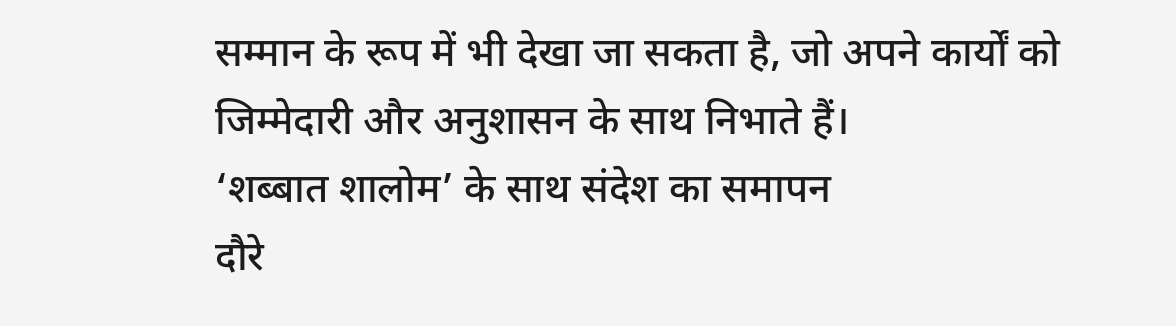सम्मान के रूप में भी देखा जा सकता है, जो अपने कार्यों को जिम्मेदारी और अनुशासन के साथ निभाते हैं।
‘शब्बात शालोम’ के साथ संदेश का समापन
दौरे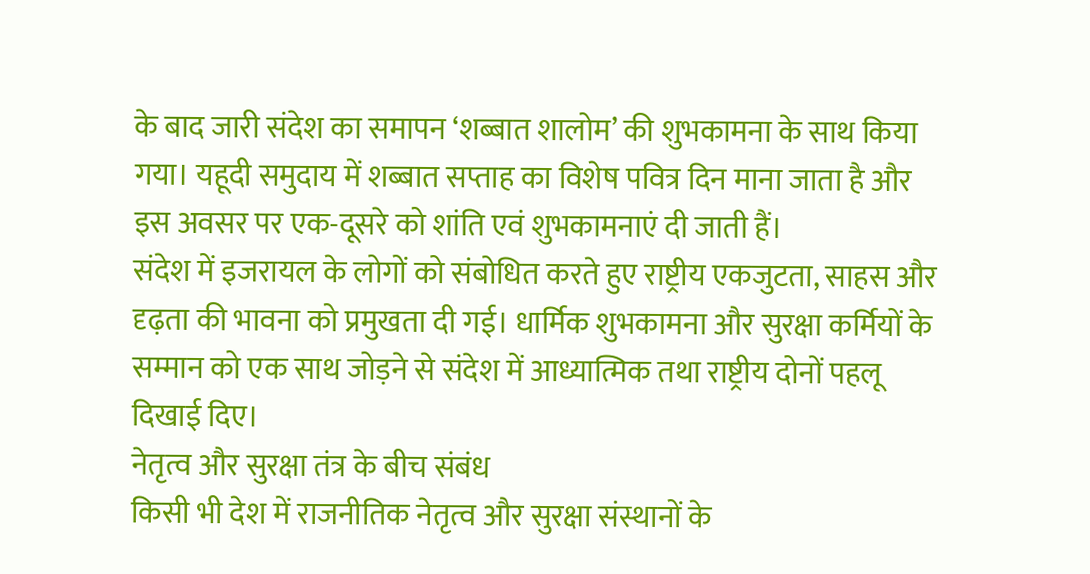के बाद जारी संदेश का समापन ‘शब्बात शालोम’ की शुभकामना के साथ किया गया। यहूदी समुदाय में शब्बात सप्ताह का विशेष पवित्र दिन माना जाता है और इस अवसर पर एक-दूसरे को शांति एवं शुभकामनाएं दी जाती हैं।
संदेश में इजरायल के लोगों को संबोधित करते हुए राष्ट्रीय एकजुटता, साहस और दृढ़ता की भावना को प्रमुखता दी गई। धार्मिक शुभकामना और सुरक्षा कर्मियों के सम्मान को एक साथ जोड़ने से संदेश में आध्यात्मिक तथा राष्ट्रीय दोनों पहलू दिखाई दिए।
नेतृत्व और सुरक्षा तंत्र के बीच संबंध
किसी भी देश में राजनीतिक नेतृत्व और सुरक्षा संस्थानों के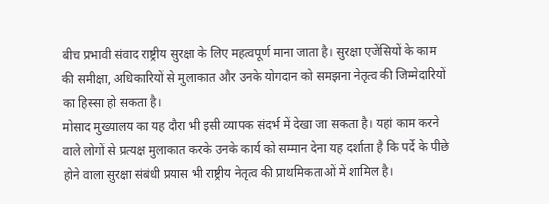बीच प्रभावी संवाद राष्ट्रीय सुरक्षा के लिए महत्वपूर्ण माना जाता है। सुरक्षा एजेंसियों के काम की समीक्षा, अधिकारियों से मुलाकात और उनके योगदान को समझना नेतृत्व की जिम्मेदारियों का हिस्सा हो सकता है।
मोसाद मुख्यालय का यह दौरा भी इसी व्यापक संदर्भ में देखा जा सकता है। यहां काम करने वाले लोगों से प्रत्यक्ष मुलाकात करके उनके कार्य को सम्मान देना यह दर्शाता है कि पर्दे के पीछे होने वाला सुरक्षा संबंधी प्रयास भी राष्ट्रीय नेतृत्व की प्राथमिकताओं में शामिल है।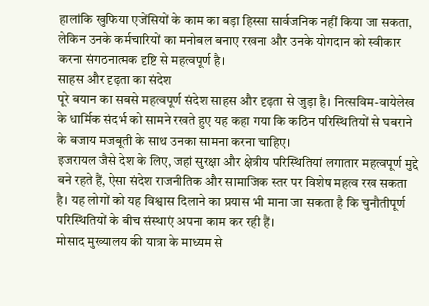हालांकि खुफिया एजेंसियों के काम का बड़ा हिस्सा सार्वजनिक नहीं किया जा सकता, लेकिन उनके कर्मचारियों का मनोबल बनाए रखना और उनके योगदान को स्वीकार करना संगठनात्मक दृष्टि से महत्वपूर्ण है।
साहस और दृढ़ता का संदेश
पूरे बयान का सबसे महत्वपूर्ण संदेश साहस और दृढ़ता से जुड़ा है। नित्सविम-वायेलेख के धार्मिक संदर्भ को सामने रखते हुए यह कहा गया कि कठिन परिस्थितियों से घबराने के बजाय मजबूती के साथ उनका सामना करना चाहिए।
इजरायल जैसे देश के लिए, जहां सुरक्षा और क्षेत्रीय परिस्थितियां लगातार महत्वपूर्ण मुद्दे बने रहते हैं, ऐसा संदेश राजनीतिक और सामाजिक स्तर पर विशेष महत्व रख सकता है। यह लोगों को यह विश्वास दिलाने का प्रयास भी माना जा सकता है कि चुनौतीपूर्ण परिस्थितियों के बीच संस्थाएं अपना काम कर रही हैं।
मोसाद मुख्यालय की यात्रा के माध्यम से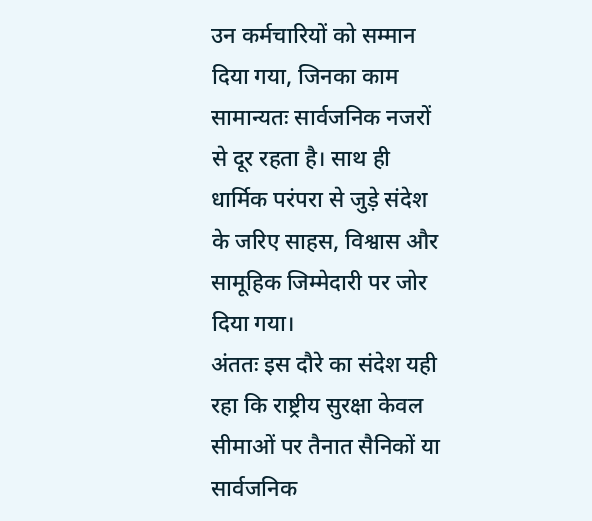उन कर्मचारियों को सम्मान दिया गया, जिनका काम सामान्यतः सार्वजनिक नजरों से दूर रहता है। साथ ही धार्मिक परंपरा से जुड़े संदेश के जरिए साहस, विश्वास और सामूहिक जिम्मेदारी पर जोर दिया गया।
अंततः इस दौरे का संदेश यही रहा कि राष्ट्रीय सुरक्षा केवल सीमाओं पर तैनात सैनिकों या सार्वजनिक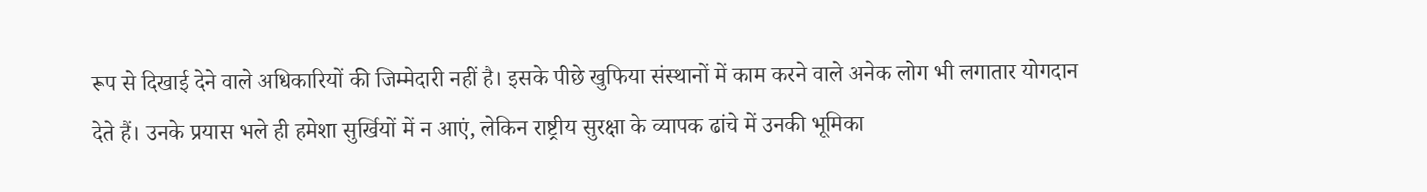रूप से दिखाई देने वाले अधिकारियों की जिम्मेदारी नहीं है। इसके पीछे खुफिया संस्थानों में काम करने वाले अनेक लोग भी लगातार योगदान देते हैं। उनके प्रयास भले ही हमेशा सुर्खियों में न आएं, लेकिन राष्ट्रीय सुरक्षा के व्यापक ढांचे में उनकी भूमिका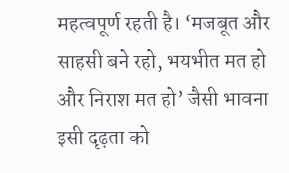महत्वपूर्ण रहती है। ‘मजबूत और साहसी बने रहो, भयभीत मत हो और निराश मत हो’ जैसी भावना इसी दृढ़ता को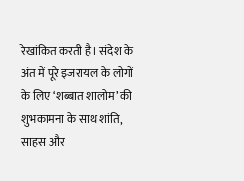रेखांकित करती है। संदेश के अंत में पूरे इजरायल के लोगों के लिए ‘शब्बात शालोम’ की शुभकामना के साथ शांति, साहस और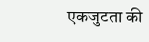एकजुटता की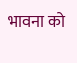भावना को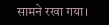सामने रखा गया।